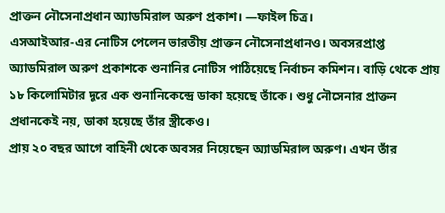প্রাক্তন নৌসেনাপ্রধান অ্যাডমিরাল অরুণ প্রকাশ। —ফাইল চিত্র।
এসআইআর-এর নোটিস পেলেন ভারতীয় প্রাক্তন নৌসেনাপ্রধানও। অবসরপ্রাপ্ত অ্যাডমিরাল অরুণ প্রকাশকে শুনানির নোটিস পাঠিয়েছে নির্বাচন কমিশন। বাড়ি থেকে প্রায় ১৮ কিলোমিটার দূরে এক শুনানিকেন্দ্রে ডাকা হয়েছে তাঁকে। শুধু নৌসেনার প্রাক্তন প্রধানকেই নয়, ডাকা হয়েছে তাঁর স্ত্রীকেও।
প্রায় ২০ বছর আগে বাহিনী থেকে অবসর নিয়েছেন অ্যাডমিরাল অরুণ। এখন তাঁর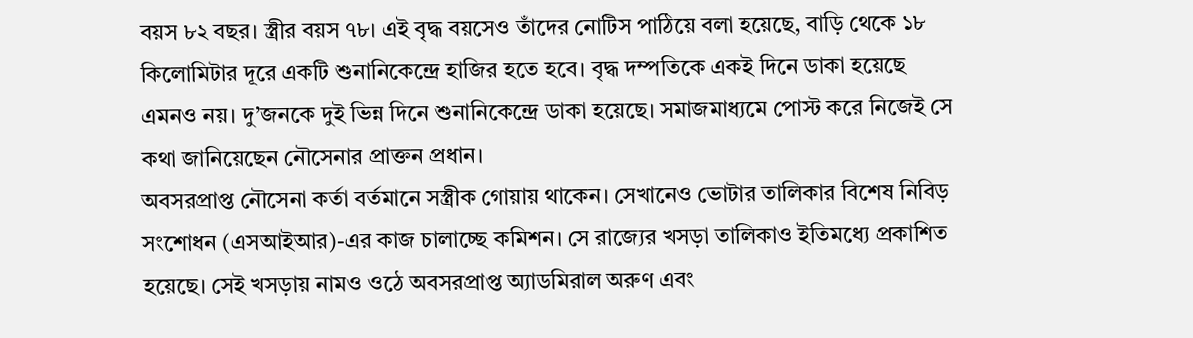বয়স ৮২ বছর। স্ত্রীর বয়স ৭৮। এই বৃদ্ধ বয়সেও তাঁদের নোটিস পাঠিয়ে বলা হয়েছে, বাড়ি থেকে ১৮ কিলোমিটার দূরে একটি শুনানিকেন্দ্রে হাজির হতে হবে। বৃদ্ধ দম্পতিকে একই দিনে ডাকা হয়েছে এমনও নয়। দু’জনকে দুই ভিন্ন দিনে শুনানিকেন্দ্রে ডাকা হয়েছে। সমাজমাধ্যমে পোস্ট করে নিজেই সে কথা জানিয়েছেন নৌসেনার প্রাক্তন প্রধান।
অবসরপ্রাপ্ত নৌসেনা কর্তা বর্তমানে সস্ত্রীক গোয়ায় থাকেন। সেখানেও ভোটার তালিকার বিশেষ নিবিড় সংশোধন (এসআইআর)-এর কাজ চালাচ্ছে কমিশন। সে রাজ্যের খসড়া তালিকাও ইতিমধ্যে প্রকাশিত হয়েছে। সেই খসড়ায় নামও ওঠে অবসরপ্রাপ্ত অ্যাডমিরাল অরুণ এবং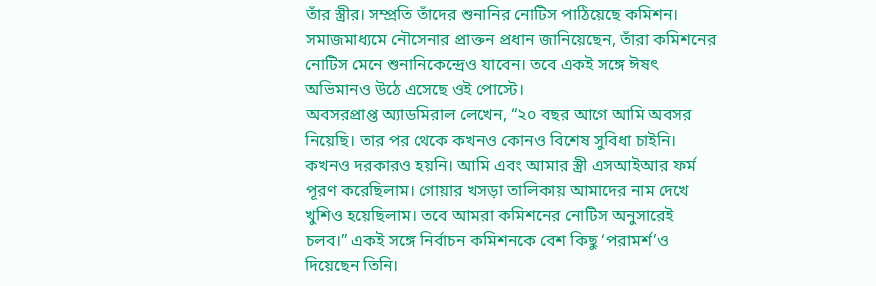তাঁর স্ত্রীর। সম্প্রতি তাঁদের শুনানির নোটিস পাঠিয়েছে কমিশন। সমাজমাধ্যমে নৌসেনার প্রাক্তন প্রধান জানিয়েছেন, তাঁরা কমিশনের নোটিস মেনে শুনানিকেন্দ্রেও যাবেন। তবে একই সঙ্গে ঈষৎ অভিমানও উঠে এসেছে ওই পোস্টে।
অবসরপ্রাপ্ত অ্যাডমিরাল লেখেন, “২০ বছর আগে আমি অবসর নিয়েছি। তার পর থেকে কখনও কোনও বিশেষ সুবিধা চাইনি। কখনও দরকারও হয়নি। আমি এবং আমার স্ত্রী এসআইআর ফর্ম পূরণ করেছিলাম। গোয়ার খসড়া তালিকায় আমাদের নাম দেখে খুশিও হয়েছিলাম। তবে আমরা কমিশনের নোটিস অনুসারেই চলব।” একই সঙ্গে নির্বাচন কমিশনকে বেশ কিছু ‘পরামর্শ’ও দিয়েছেন তিনি।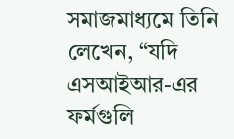সমাজমাধ্যমে তিনি লেখেন, “যদি এসআইআর-এর ফর্মগুলি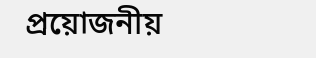প্রয়োজনীয়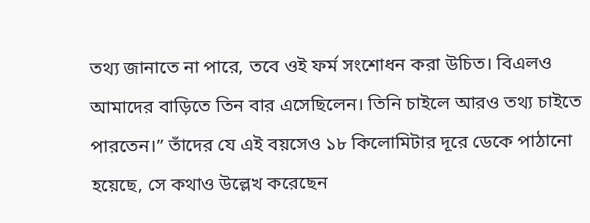তথ্য জানাতে না পারে, তবে ওই ফর্ম সংশোধন করা উচিত। বিএলও আমাদের বাড়িতে তিন বার এসেছিলেন। তিনি চাইলে আরও তথ্য চাইতে পারতেন।” তাঁদের যে এই বয়সেও ১৮ কিলোমিটার দূরে ডেকে পাঠানো হয়েছে, সে কথাও উল্লেখ করেছেন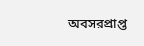অবসরপ্রাপ্ত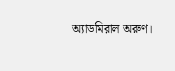অ্যাডমিরাল অরুণ।